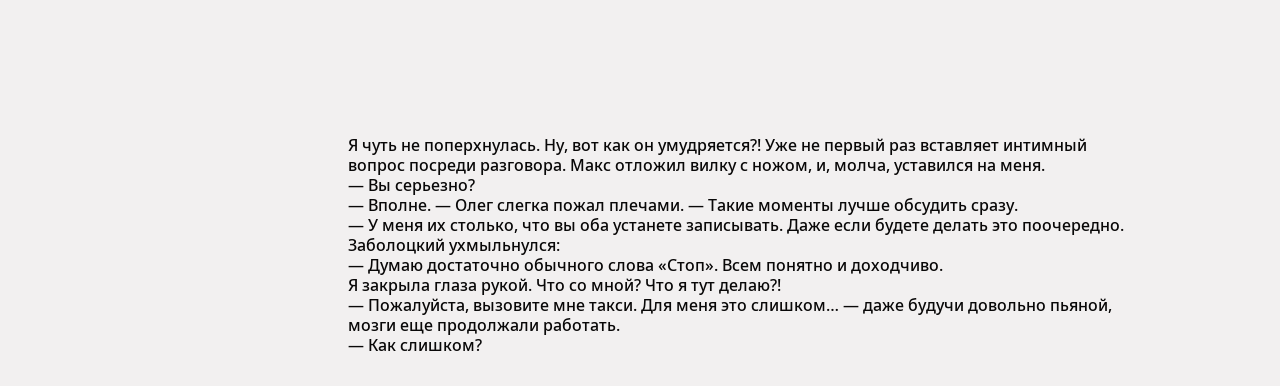Я чуть не поперхнулась. Ну, вот как он умудряется?! Уже не первый раз вставляет интимный вопрос посреди разговора. Макс отложил вилку с ножом, и, молча, уставился на меня.
— Вы серьезно?
— Вполне. — Олег слегка пожал плечами. — Такие моменты лучше обсудить сразу.
— У меня их столько, что вы оба устанете записывать. Даже если будете делать это поочередно.
Заболоцкий ухмыльнулся:
— Думаю достаточно обычного слова «Стоп». Всем понятно и доходчиво.
Я закрыла глаза рукой. Что со мной? Что я тут делаю?!
— Пожалуйста, вызовите мне такси. Для меня это слишком… — даже будучи довольно пьяной, мозги еще продолжали работать.
— Как слишком?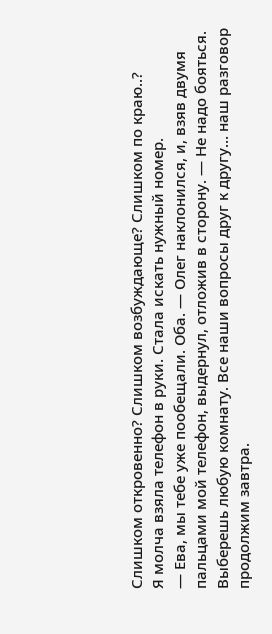Слишком откровенно? Слишком возбуждающе? Слишком по краю..?
Я молча взяла телефон в руки. Стала искать нужный номер.
— Ева, мы тебе уже пообещали. Оба. — Олег наклонился, и, взяв двумя пальцами мой телефон, выдернул, отложив в сторону. — Не надо бояться. Выберешь любую комнату. Все наши вопросы друг к другу… наш разговор продолжим завтра.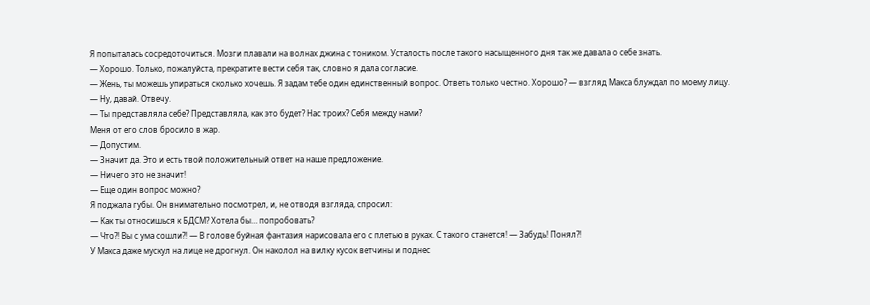Я попыталась сосредоточиться. Мозги плавали на волнах джина с тоником. Усталость после такого насыщенного дня так же давала о себе знать.
— Хорошо. Только, пожалуйста, прекратите вести себя так, словно я дала согласие.
— Жень, ты можешь упираться сколько хочешь. Я задам тебе один единственный вопрос. Ответь только честно. Хорошо? — взгляд Макса блуждал по моему лицу.
— Ну, давай. Отвечу.
— Ты представляла себе? Представляла, как это будет? Нас троих? Себя между нами?
Меня от его слов бросило в жар.
— Допустим.
— Значит да. Это и есть твой положительный ответ на наше предложение.
— Ничего это не значит!
— Еще один вопрос можно?
Я поджала губы. Он внимательно посмотрел, и, не отводя взгляда, спросил:
— Как ты относишься к БДСМ? Хотела бы… попробовать?
— Что?! Вы с ума сошли?! — В голове буйная фантазия нарисовала его с плетью в руках. С такого станется! — Забудь! Понял?!
У Макса даже мускул на лице не дрогнул. Он наколол на вилку кусок ветчины и поднес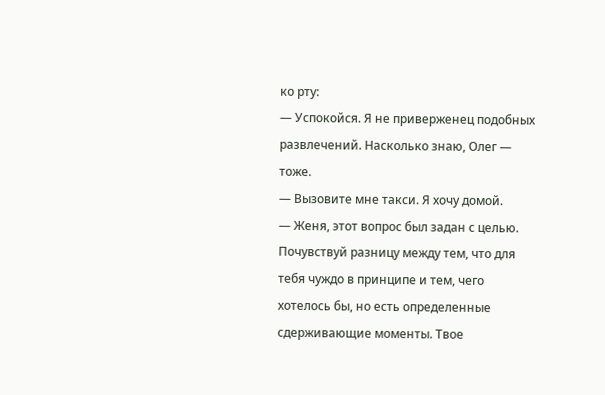ко рту:
— Успокойся. Я не приверженец подобных развлечений. Насколько знаю, Олег — тоже.
— Вызовите мне такси. Я хочу домой.
— Женя, этот вопрос был задан с целью. Почувствуй разницу между тем, что для тебя чуждо в принципе и тем, чего хотелось бы, но есть определенные сдерживающие моменты. Твое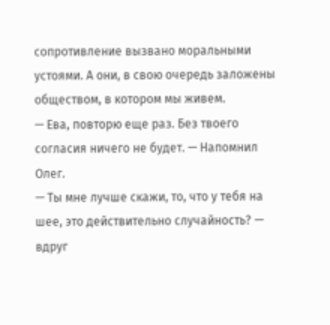сопротивление вызвано моральными устоями. А они, в свою очередь заложены обществом, в котором мы живем.
— Ева, повторю еще раз. Без твоего согласия ничего не будет. — Напомнил Олег.
— Ты мне лучше скажи, то, что у тебя на шее, это действительно случайность? — вдруг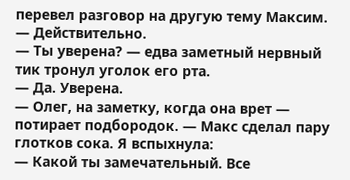перевел разговор на другую тему Максим.
— Действительно.
— Ты уверена? — едва заметный нервный тик тронул уголок его рта.
— Да. Уверена.
— Олег, на заметку, когда она врет — потирает подбородок. — Макс сделал пару глотков сока. Я вспыхнула:
— Какой ты замечательный. Все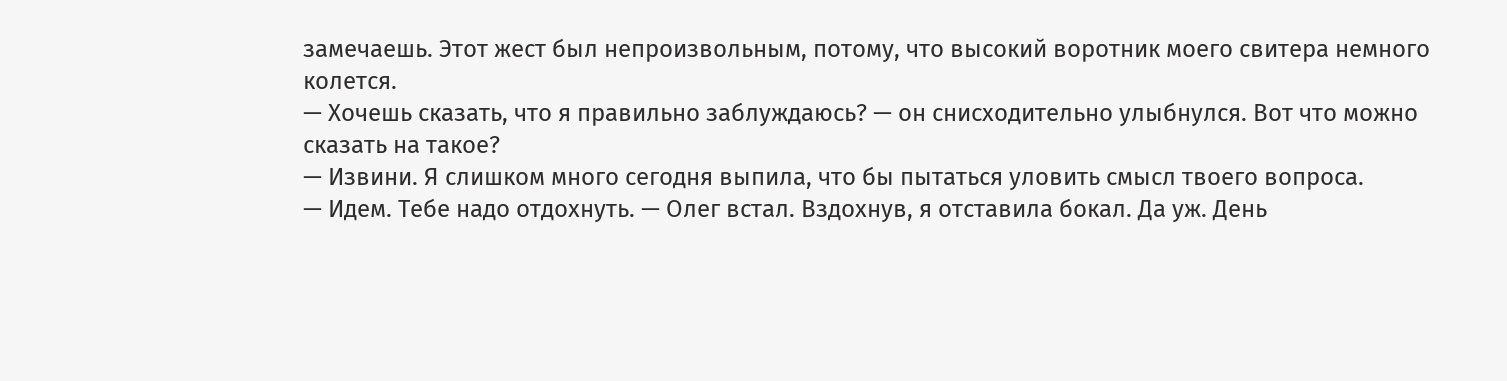замечаешь. Этот жест был непроизвольным, потому, что высокий воротник моего свитера немного колется.
— Хочешь сказать, что я правильно заблуждаюсь? — он снисходительно улыбнулся. Вот что можно сказать на такое?
— Извини. Я слишком много сегодня выпила, что бы пытаться уловить смысл твоего вопроса.
— Идем. Тебе надо отдохнуть. — Олег встал. Вздохнув, я отставила бокал. Да уж. День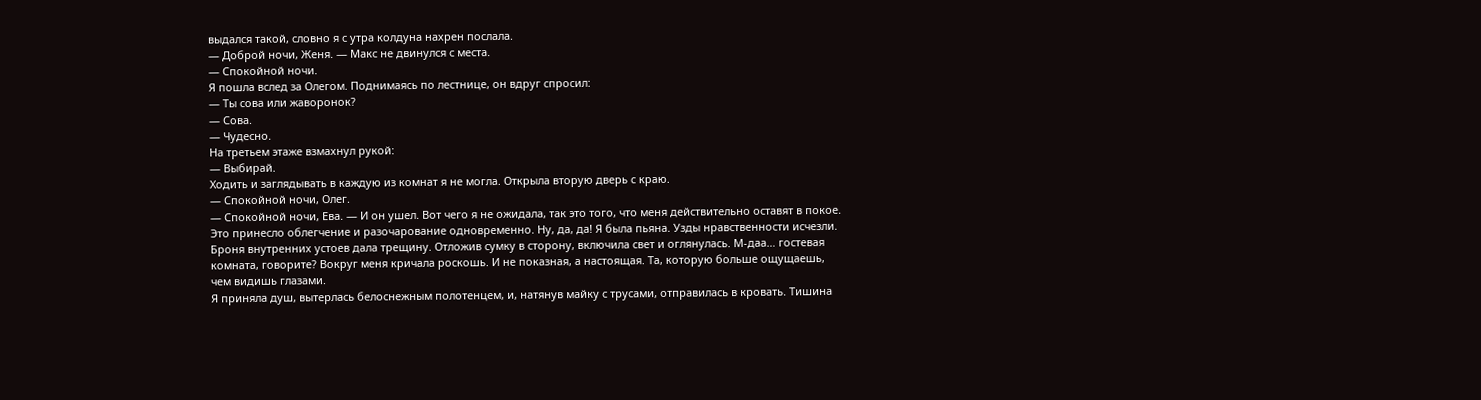выдался такой, словно я с утра колдуна нахрен послала.
— Доброй ночи, Женя. — Макс не двинулся с места.
— Спокойной ночи.
Я пошла вслед за Олегом. Поднимаясь по лестнице, он вдруг спросил:
— Ты сова или жаворонок?
— Сова.
— Чудесно.
На третьем этаже взмахнул рукой:
— Выбирай.
Ходить и заглядывать в каждую из комнат я не могла. Открыла вторую дверь с краю.
— Спокойной ночи, Олег.
— Спокойной ночи, Ева. — И он ушел. Вот чего я не ожидала, так это того, что меня действительно оставят в покое. Это принесло облегчение и разочарование одновременно. Ну, да, да! Я была пьяна. Узды нравственности исчезли. Броня внутренних устоев дала трещину. Отложив сумку в сторону, включила свет и оглянулась. М-даа… гостевая комната, говорите? Вокруг меня кричала роскошь. И не показная, а настоящая. Та, которую больше ощущаешь, чем видишь глазами.
Я приняла душ, вытерлась белоснежным полотенцем, и, натянув майку с трусами, отправилась в кровать. Тишина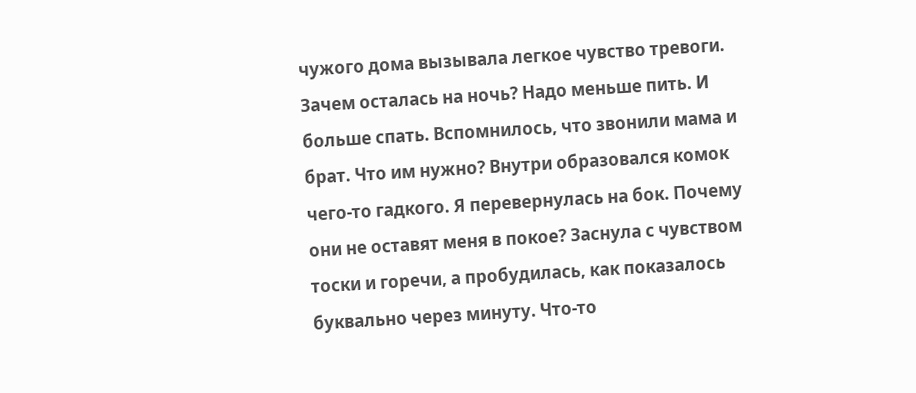чужого дома вызывала легкое чувство тревоги. Зачем осталась на ночь? Надо меньше пить. И больше спать. Вспомнилось, что звонили мама и брат. Что им нужно? Внутри образовался комок чего-то гадкого. Я перевернулась на бок. Почему они не оставят меня в покое? Заснула с чувством тоски и горечи, а пробудилась, как показалось буквально через минуту. Что-то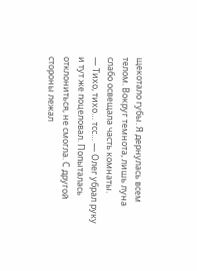щекотало губы. Я дернулась всем телом. Вокруг темнота, лишь луна слабо освещала часть комнаты.
— Тихо, тихо… тсс… — Олег убрал руку и тут же поцеловал. Попыталась отклониться, не смогла. С другой стороны лежал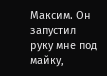Максим. Он запустил руку мне под майку,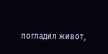погладил живот,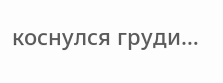коснулся груди…